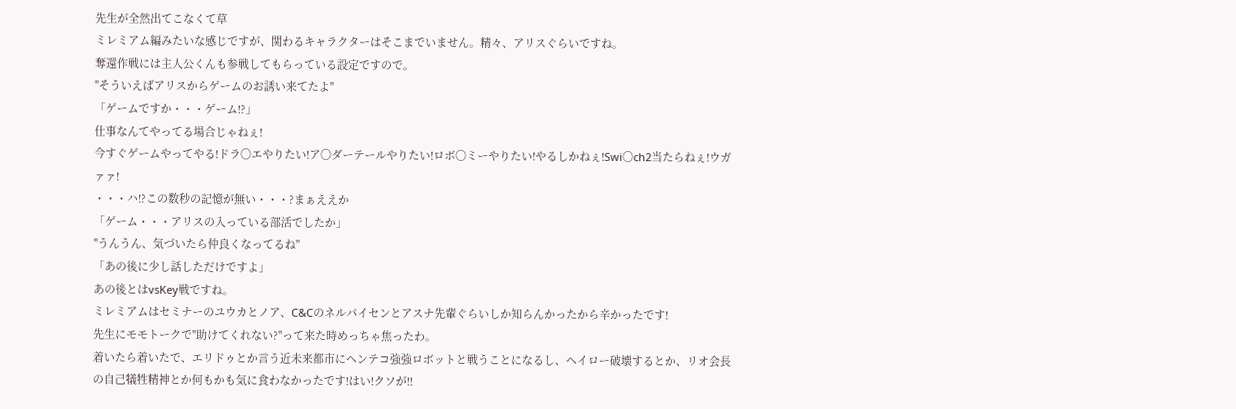先生が全然出てこなくて草
ミレミアム編みたいな感じですが、関わるキャラクターはそこまでいません。精々、アリスぐらいですね。
奪還作戦には主人公くんも参戦してもらっている設定ですので。
"そういえばアリスからゲームのお誘い来てたよ"
「ゲームですか・・・ゲーム!?」
仕事なんてやってる場合じゃねぇ!
今すぐゲームやってやる!ドラ〇エやりたい!ア〇ダーテールやりたい!ロボ〇ミーやりたい!やるしかねぇ!Swi〇ch2当たらねぇ!ウガァァ!
・・・ハ!?この数秒の記憶が無い・・・?まぁええか
「ゲーム・・・アリスの入っている部活でしたか」
"うんうん、気づいたら仲良くなってるね"
「あの後に少し話しただけですよ」
あの後とはvsKey戦ですね。
ミレミアムはセミナーのユウカとノア、C&Cのネルパイセンとアスナ先輩ぐらいしか知らんかったから辛かったです!
先生にモモトークで"助けてくれない?"って来た時めっちゃ焦ったわ。
着いたら着いたで、エリドゥとか言う近未来都市にヘンテコ強強ロボットと戦うことになるし、ヘイロー破壊するとか、リオ会長の自己犠牲精神とか何もかも気に食わなかったです!はい!クソが!!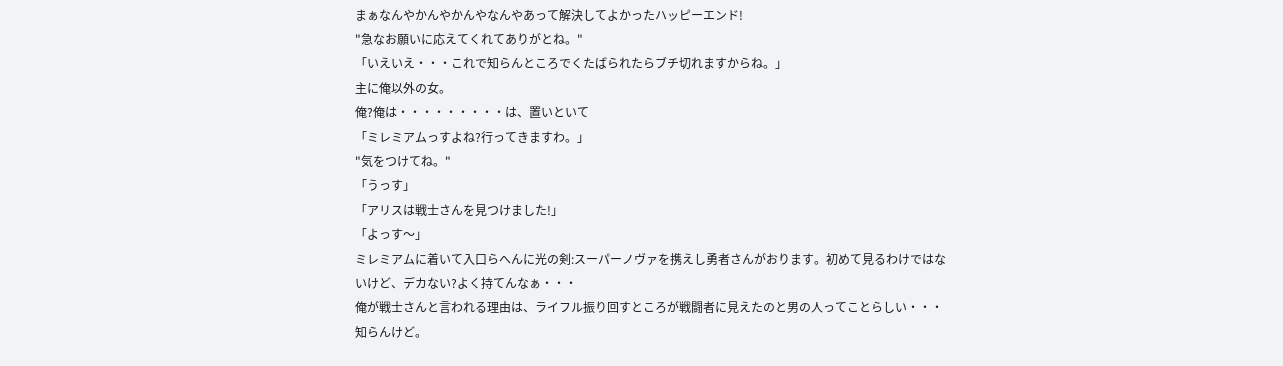まぁなんやかんやかんやなんやあって解決してよかったハッピーエンド!
"急なお願いに応えてくれてありがとね。"
「いえいえ・・・これで知らんところでくたばられたらブチ切れますからね。」
主に俺以外の女。
俺?俺は・・・・・・・・・は、置いといて
「ミレミアムっすよね?行ってきますわ。」
"気をつけてね。"
「うっす」
「アリスは戦士さんを見つけました!」
「よっす〜」
ミレミアムに着いて入口らへんに光の剣:スーパーノヴァを携えし勇者さんがおります。初めて見るわけではないけど、デカない?よく持てんなぁ・・・
俺が戦士さんと言われる理由は、ライフル振り回すところが戦闘者に見えたのと男の人ってことらしい・・・知らんけど。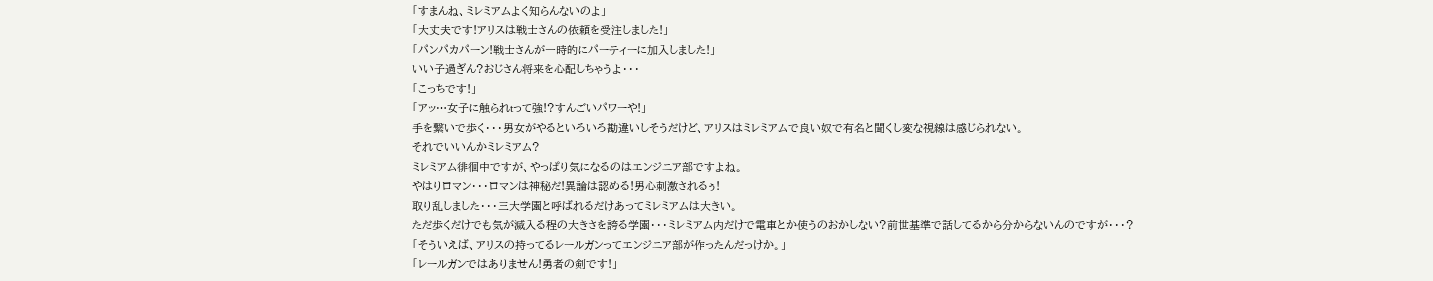「すまんね、ミレミアムよく知らんないのよ」
「大丈夫です!アリスは戦士さんの依頼を受注しました!」
「パンパカパーン!戦士さんが一時的にパーティーに加入しました!」
いい子過ぎん?おじさん将来を心配しちゃうよ・・・
「こっちです!」
「アッ…女子に触られtって強!?すんごいパワーや!」
手を繋いで歩く・・・男女がやるといろいろ勘違いしそうだけど、アリスはミレミアムで良い奴で有名と聞くし変な視線は感じられない。
それでいいんかミレミアム?
ミレミアム徘徊中ですが、やっぱり気になるのはエンジニア部ですよね。
やはりロマン・・・ロマンは神秘だ!異論は認める!男心刺激されるぅ!
取り乱しました・・・三大学園と呼ばれるだけあってミレミアムは大きい。
ただ歩くだけでも気が滅入る程の大きさを誇る学園・・・ミレミアム内だけで電車とか使うのおかしない?前世基準で話してるから分からないんのですが・・・?
「そういえば、アリスの持ってるレールガンってエンジニア部が作ったんだっけか。」
「レールガンではありません!勇者の剣です!」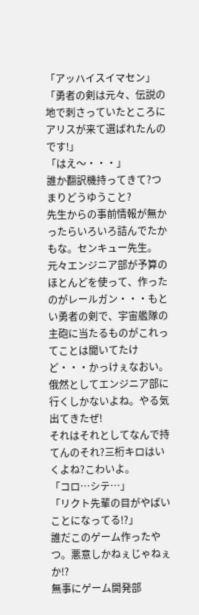「アッハイスイマセン」
「勇者の剣は元々、伝説の地で刺さっていたところにアリスが来て選ばれたんのです!」
「はえ〜・・・」
誰か翻訳機持ってきて?つまりどうゆうこと?
先生からの事前情報が無かったらいろいろ詰んでたかもな。センキュー先生。
元々エンジニア部が予算のほとんどを使って、作ったのがレールガン・・・もとい勇者の剣で、宇宙艦隊の主砲に当たるものがこれってことは聞いてたけど・・・かっけぇなおい。
俄然としてエンジニア部に行くしかないよね。やる気出てきたぜ!
それはそれとしてなんで持てんのそれ?三桁キロはいくよね?こわいよ。
「コロ…シテ…」
「リクト先輩の目がやばいことになってる!?」
誰だこのゲーム作ったやつ。悪意しかねぇじゃねぇか!?
無事にゲーム開発部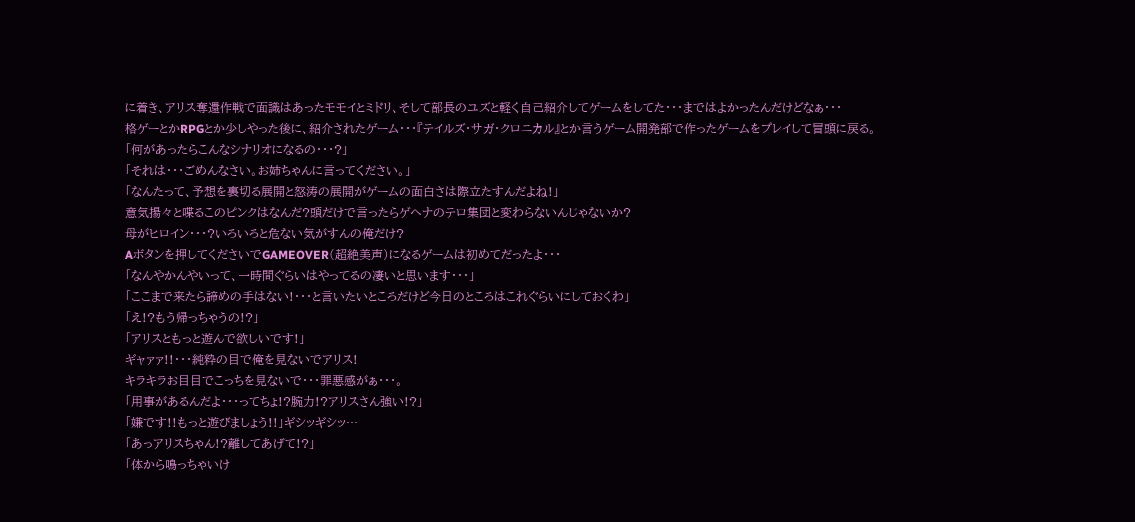に着き、アリス奪還作戦で面識はあったモモイとミドリ、そして部長のユズと軽く自己紹介してゲームをしてた・・・まではよかったんだけどなぁ・・・
格ゲーとかRPGとか少しやった後に、紹介されたゲーム・・・『テイルズ・サガ・クロニカル』とか言うゲーム開発部で作ったゲームをプレイして冒頭に戻る。
「何があったらこんなシナリオになるの・・・?」
「それは・・・ごめんなさい。お姉ちゃんに言ってください。」
「なんたって、予想を裏切る展開と怒涛の展開がゲームの面白さは際立たすんだよね!」
意気揚々と喋るこのピンクはなんだ?頭だけで言ったらゲヘナのテロ集団と変わらないんじゃないか?
母がヒロイン・・・?いろいろと危ない気がすんの俺だけ?
Aボタンを押してくださいでGAMEOVER(超絶美声)になるゲームは初めてだったよ・・・
「なんやかんやいって、一時間ぐらいはやってるの凄いと思います・・・」
「ここまで来たら諦めの手はない!・・・と言いたいところだけど今日のところはこれぐらいにしておくわ」
「え!?もう帰っちゃうの!?」
「アリスともっと遊んで欲しいです!」
ギャァァ!!・・・純粋の目で俺を見ないでアリス!
キラキラお目目でこっちを見ないで・・・罪悪感がぁ・・・。
「用事があるんだよ・・・ってちょ!?腕力!?アリスさん強い!?」
「嫌です!!もっと遊びましょう!!」ギシッギシッ…
「あっアリスちゃん!?離してあげて!?」
「体から鳴っちゃいけ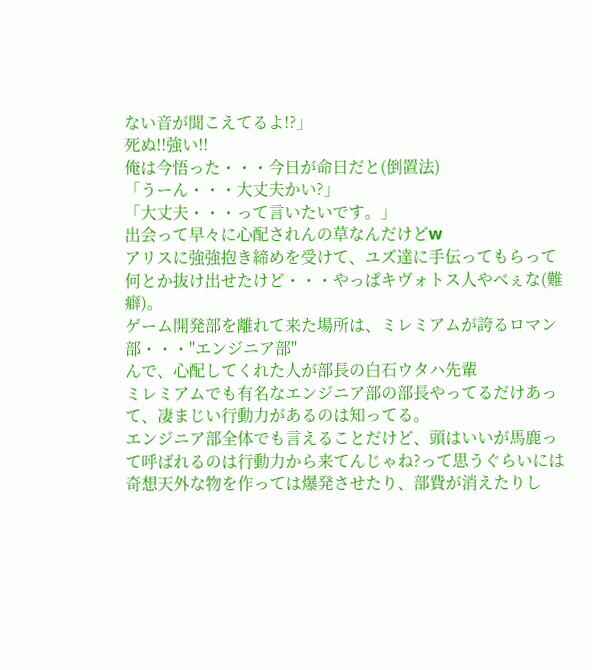ない音が聞こえてるよ!?」
死ぬ!!強い!!
俺は今悟った・・・今日が命日だと(倒置法)
「うーん・・・大丈夫かい?」
「大丈夫・・・って言いたいです。」
出会って早々に心配されんの草なんだけどw
アリスに強強抱き締めを受けて、ユズ達に手伝ってもらって何とか抜け出せたけど・・・やっぱキヴォトス人やべぇな(難癖)。
ゲーム開発部を離れて来た場所は、ミレミアムが誇るロマン部・・・''エンジニア部''
んで、心配してくれた人が部長の白石ウタハ先輩
ミレミアムでも有名なエンジニア部の部長やってるだけあって、凄まじい行動力があるのは知ってる。
エンジニア部全体でも言えることだけど、頭はいいが馬鹿って呼ばれるのは行動力から来てんじゃね?って思うぐらいには奇想天外な物を作っては爆発させたり、部費が消えたりし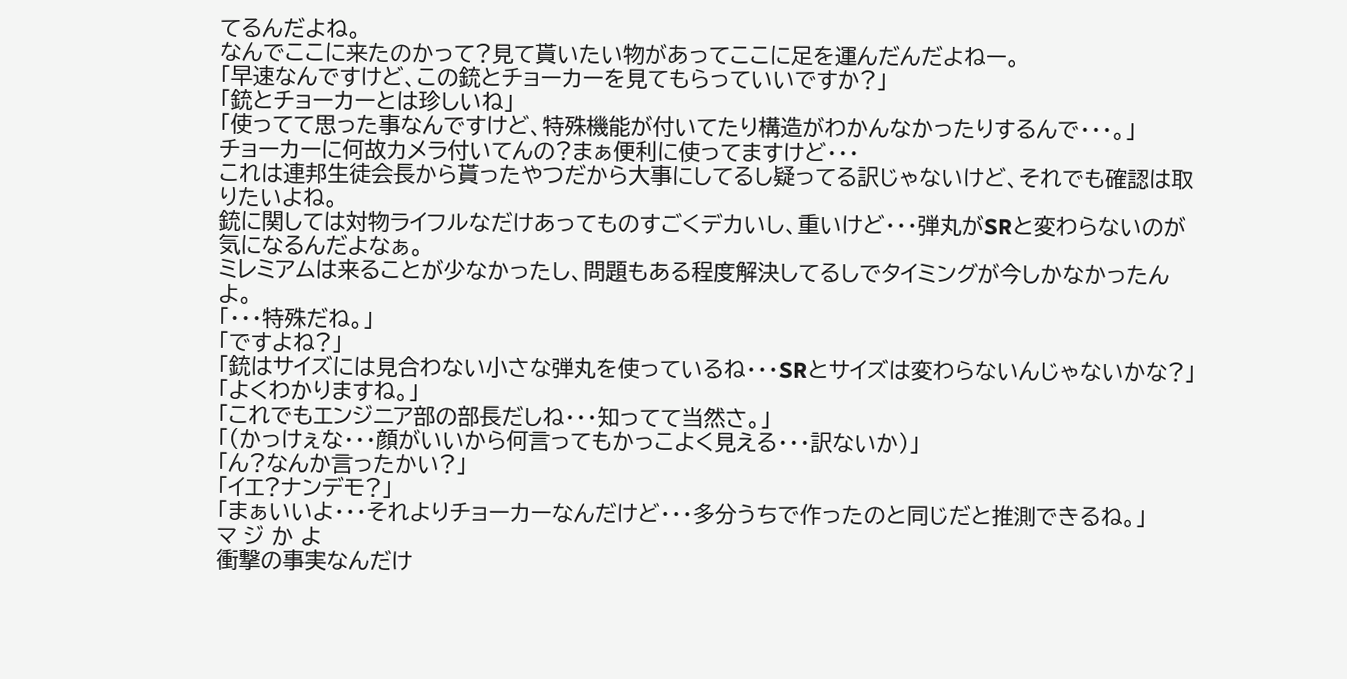てるんだよね。
なんでここに来たのかって?見て貰いたい物があってここに足を運んだんだよねー。
「早速なんですけど、この銃とチョーカーを見てもらっていいですか?」
「銃とチョーカーとは珍しいね」
「使ってて思った事なんですけど、特殊機能が付いてたり構造がわかんなかったりするんで・・・。」
チョーカーに何故カメラ付いてんの?まぁ便利に使ってますけど・・・
これは連邦生徒会長から貰ったやつだから大事にしてるし疑ってる訳じゃないけど、それでも確認は取りたいよね。
銃に関しては対物ライフルなだけあってものすごくデカいし、重いけど・・・弾丸がSRと変わらないのが気になるんだよなぁ。
ミレミアムは来ることが少なかったし、問題もある程度解決してるしでタイミングが今しかなかったんよ。
「・・・特殊だね。」
「ですよね?」
「銃はサイズには見合わない小さな弾丸を使っているね・・・SRとサイズは変わらないんじゃないかな?」
「よくわかりますね。」
「これでもエンジニア部の部長だしね・・・知ってて当然さ。」
「(かっけぇな・・・顔がいいから何言ってもかっこよく見える・・・訳ないか)」
「ん?なんか言ったかい?」
「イエ?ナンデモ?」
「まぁいいよ・・・それよりチョーカーなんだけど・・・多分うちで作ったのと同じだと推測できるね。」
マ ジ か よ
衝撃の事実なんだけ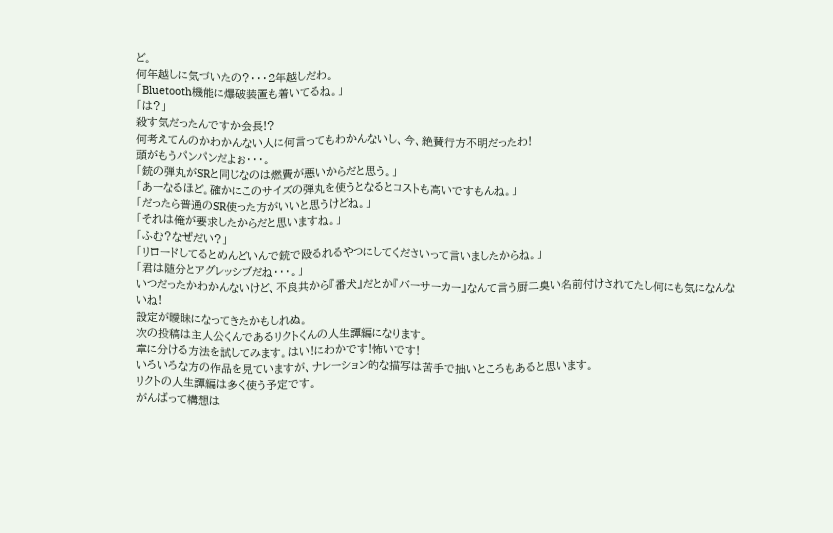ど。
何年越しに気づいたの?・・・2年越しだわ。
「Bluetooth機能に爆破装置も着いてるね。」
「は?」
殺す気だったんですか会長!?
何考えてんのかわかんない人に何言ってもわかんないし、今、絶賛行方不明だったわ!
頭がもうパンパンだよぉ・・・。
「銃の弾丸がSRと同じなのは燃費が悪いからだと思う。」
「あーなるほど。確かにこのサイズの弾丸を使うとなるとコストも高いですもんね。」
「だったら普通のSR使った方がいいと思うけどね。」
「それは俺が要求したからだと思いますね。」
「ふむ?なぜだい?」
「リロードしてるとめんどいんで銃で殴るれるやつにしてくださいって言いましたからね。」
「君は随分とアグレッシブだね・・・。」
いつだったかわかんないけど、不良共から『番犬』だとか『バーサーカー』なんて言う厨二臭い名前付けされてたし何にも気になんないね!
設定が曖昧になってきたかもしれぬ。
次の投稿は主人公くんであるリクトくんの人生譚編になります。
章に分ける方法を試してみます。はい!にわかです!怖いです!
いろいろな方の作品を見ていますが、ナレーション的な描写は苦手で拙いところもあると思います。
リクトの人生譚編は多く使う予定です。
がんばって構想は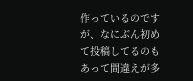作っているのですが、なにぶん初めて投稿してるのもあって間違えが多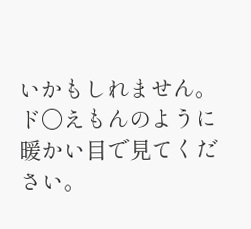いかもしれません。
ド〇えもんのように暖かい目で見てください。